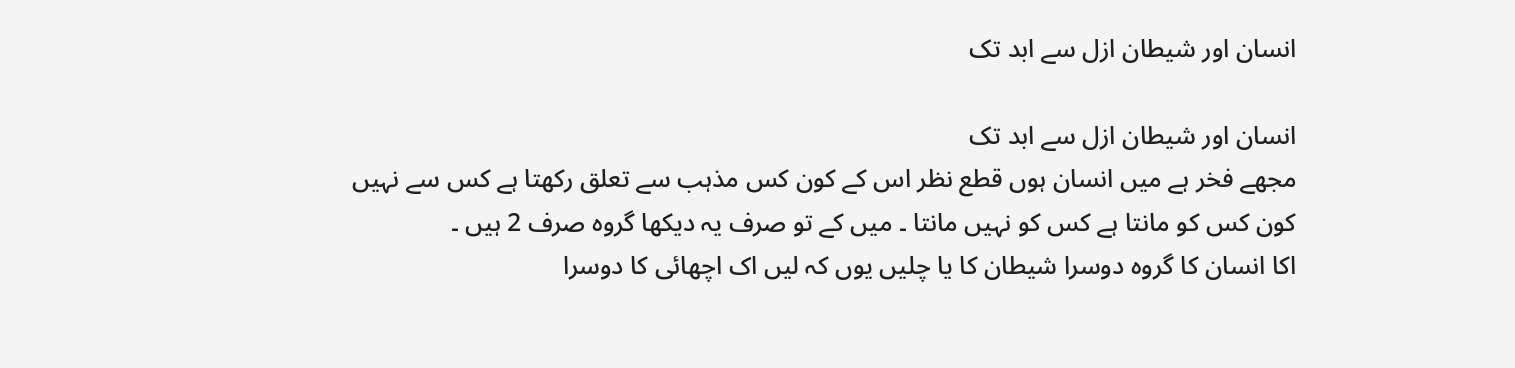انسان اور شیطان ازل سے ابد تک

انسان اور شیطان ازل سے ابد تک
مجھے فخر ہے میں انسان ہوں قطع نظر اس کے کون کس مذہب سے تعلق رکھتا ہے کس سے نہیں
کون کس کو مانتا ہے کس کو نہیں مانتا ۔ میں کے تو صرف یہ دیکھا گروہ صرف 2 ہیں ۔
اکا انسان کا گروہ دوسرا شیطان کا یا چلیں یوں کہ لیں اک اچھائی کا دوسرا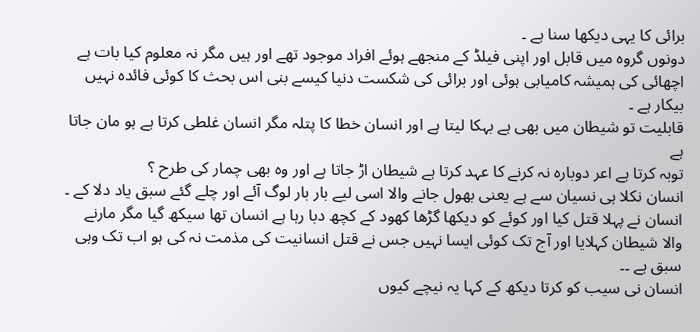برائی کا یہی دیکھا سنا ہے ۔
دونوں گروہ میں قابل اور اپنی فیلڈ کے منجھے ہوئے افراد موجود تھے اور ہیں مگر نہ معلوم کیا بات ہے
اچھائی کی ہمیشہ کامیابی ہوئی اور برائی کی شکست دنیا کیسے بنی اس بحث کا کوئی فائدہ نہیں بیکار ہے ۔
قابلیت تو شیطان میں بھی ہے بہکا لیتا ہے اور انسان خطا کا پتلہ مگر انسان غلطی کرتا ہے ہو مان جاتا ہے
توبہ کرتا ہے اعر دوبارہ نہ کرنے کا عہد کرتا ہے شیطان اڑ جاتا ہے اور وہ بھی چمار کی طرح ؟
انسان نکلا ہی نسیان سے ہے یعنی بھول جانے والا اسی لیے بار بار لوگ آئے اور چلے گئے سبق یاد دلا کے ۔
انسان نے پہلا قتل کیا اور کوئے کو دیکھا گڑھا کھود کے کچھ دبا رہا ہے انسان تھا سیکھ گیا مگر مارنے
والا شیطان کہلایا اور آج تک کوئی ایسا نہیں جس نے قتل انسانیت کی مذمت نہ کی ہو اب تک وہی سبق ہے ۔۔
انسان نی سیب کو کرتا دیکھ کے کہا یہ نیچے کیوں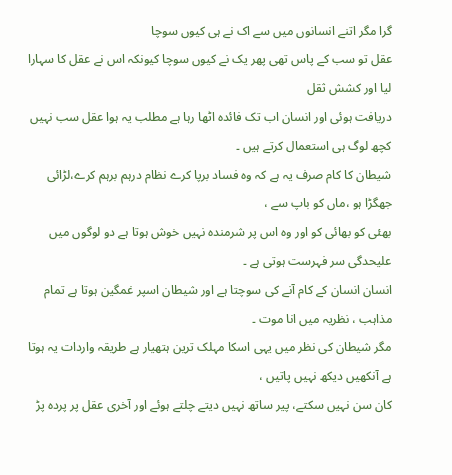گرا مگر اتنے انسانوں میں سے اک نے ہی کیوں سوچا
عقل تو سب کے پاس تھی پھر یک نے کیوں سوچا کیونکہ اس نے عقل کا سہارا لیا اور کشش ثقل
دریافت ہوئی اور انسان اب تک فائدہ اٹھا رہا ہے مطلب یہ ہوا عقل سب نہیں کچھ لوگ ہی استعمال کرتے ہیں ۔
شیطان کا کام صرف یہ ہے کہ وہ فساد برپا کرے نظام درہم برہم کرے،لڑائی جھگڑا ہو ،ماں کو باپ سے ،
بھئی کو بھائی کو اور وہ اس پر شرمندہ نہیں خوش ہوتا ہے دو لوگوں میں علیحدگی سر فہرست ہوتی ہے ۔
انسان انسان کے کام آنے کی سوچتا ہے اور شیطان اسپر غمگین ہوتا ہے تمام مذاہب ، نظریہ میں انا موت ۔
مگر شیطان کی نظر میں یہی اسکا مہلک ترین ہتھیار ہے طریقہ واردات یہ ہوتا ہے آنکھیں دیکھ نہیں پاتیں ،
کان سن نہیں سکتے، پیر ساتھ نہیں دیتے چلتے ہوئے اور آخری عقل پر پردہ پڑ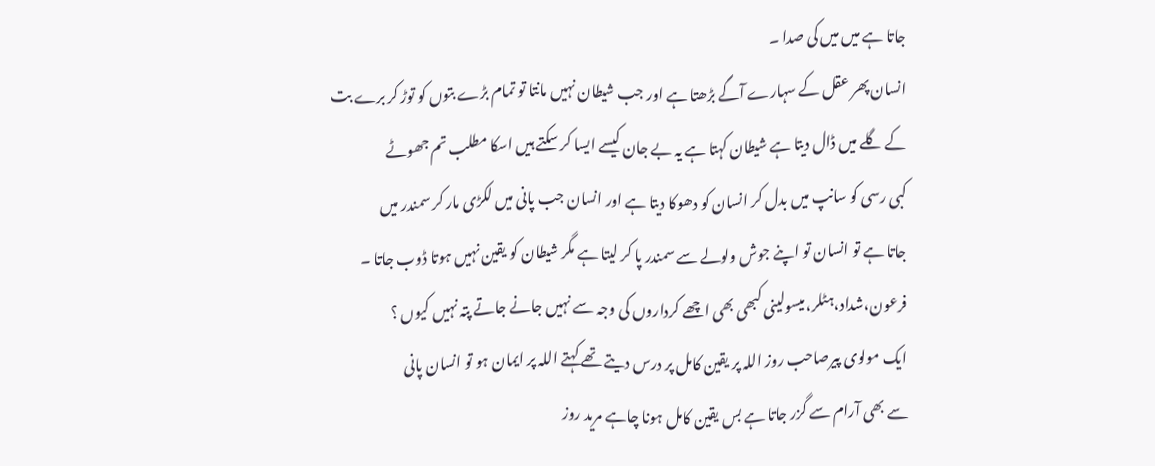جاتا ہے میں میں کی صدا ۔
انسان پھر عقل کے سہارے آگے بڑھتا ہے اور جب شیطان نہیں مانتا تو تمام بڑے بتوں کو توڑ کر برے بت
کے گلے میں ڈال دیتا ہے شیطان کہتا ہے یہ بے جان کیسے ایسا کر سکتے ہیں اسکا مطلب تم جھوٹے
کبی رسی کو سانپ میں بدل کر انسان کو دھوکا دیتا ہے اور انسان جب پانی میں لکڑی مار کر سمندر میں
جاتا ہے تو انسان تو اپنے جوش ولولے سے سمندر پا کر لیتا ہے مگر شیطان کو یقین نہیں ہوتا ڈوب جاتا ۔
فرعون،شداد،ہٹلر، میسولینی کبھی بھی اچھے کرداروں کی وجہ سے نہیں جانے جاتے پتہ نہیں کیوں ؟
ایک مولوی پیرصاحب روز اللہ پر یقین کامل پر درس دیتے تھے کہتے اللہ پر ایمان ہو تو انسان پانی
سے بھی آرام سے گزر جاتا ہے بس یقین کامل ہونا چاہے مرید روز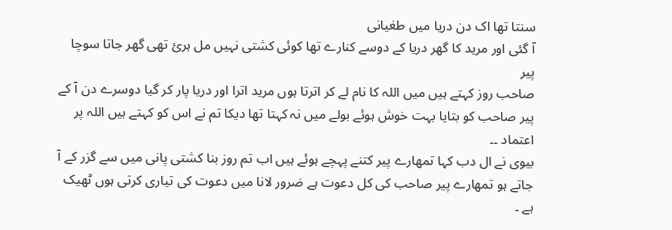سنتا تھا اک دن دریا میں طغیانی
آ گئی اور مرید کا گھر دریا کے دوسے کنارے تھا کوئی کشتی نہیں مل ہرئ تھی گھر جاتا سوچا پیر
صاحب روز کہتے ہیں میں اللہ کا نام لے کر اترتا ہوں مرید اترا اور دریا پار کر گیا دوسرے دن آ کے
پیر صاحب کو بتایا بہت خوش ہوئے بولے میں نہ کہتا تھا دیکا تم نے اس کو کہتے ہیں اللہ پر اعتماد ۔۔
بیوی نے ال دب کہا تمھارے پیر کتنے پہچے ہوئے ہیں اب تم روز بنا کشتی پانی میں سے گزر کے آ
جاتے ہو تمھارے پیر صاحب کی کل دعوت ہے ضرور لانا میں دعوت کی تیاری کرتی ہوں ٹھیک ہے ۔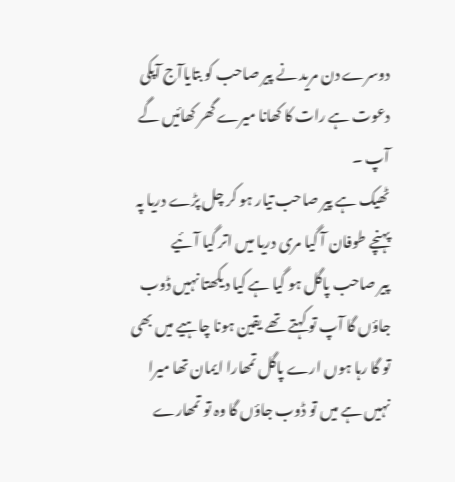دوسرے دن مرید نے پیر صاحب کو بتایاآج آپکی دعوت ہے رات کا کھانا میرے گھر کھائیں گے آپ ۔
ٹھیک ہے پیر صاحب تیار ہو کر چل پڑے دریا پہ پہنچے طوفان آ گیا مری دریا میں اتر گیا آئیے
پیر صاحب پاگل ہو گیا ہے کیا دیکھتا نہیں ڈوب جاؤں گا آپ تو کہتے تھے یقین ہونا چاہیے میں بھی
تو گا رہا ہوں ارے پاگل تمھارا ایمان تھا میرا نہیں ہے میں تو ڈوب جاؤں گا وہ تو تمھارے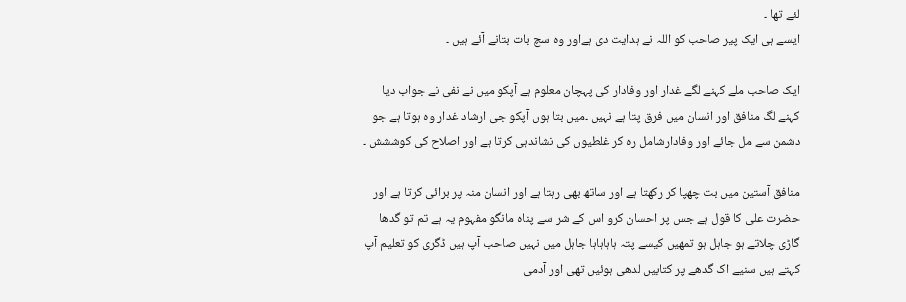لئے تھا ۔
ایسے ہی ایک پیر صاحب کو اللہ نے ہدایت دی ہےاور وہ سچ بات بتانے آئے ہیں ۔

ایک صاحب ملے کہنے لگے غدار اور وفادار کی پہچان معلوم ہے آپکو میں نے نفی نے جواب دیا
کہنے لگ منافق اور انسان میں فرق پتا ہے نہیں ۔میں بتا ہوں آپکو جی ارشاد غدار وہ ہوتا ہے جو
دشمن سے مل جائے اور وفادارشامل رہ کر غلطیوں کی نشاندہی کرتا ہے اور اصلاح کی کوششش ۔

منافق آستین میں بت چھپا کر رکھتا ہے اور ساتھ بھی رہتا ہے اور انسان منہ پر برائی کرتا ہے اور
حضرت علی کا قول ہے جس پر احسان کرو اس کے شر سے پناہ مانگو مفہوم یہ ہے تم تو گدھا
گاڑی چلاتے ہو جاہل ہو تمھیں کیسے پتہ ہاہاہاہا جاہل میں نہیں صاحب آپ ہیں ڈگری کو تعلیم آپ
کہتے ہیں سنیے اک گدھے پر کتابیں لدھی ہوئیں تھی اور آدمی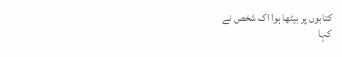کتابوں پر بیٹھا ہوا اک شخص نے
کہا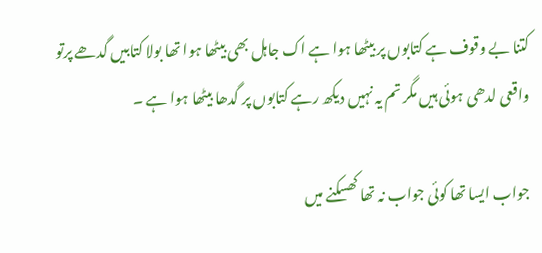کتنا بے وقوف ہے کتابوں پر بیٹھا ہوا ہے اک جاہل بھی بیٹھا ہوا تھا بولا کتابیں گدھے پرتو
واقعی لدھی ہوئی ہیں مگر تم یہ نہیں دیکھ رہے کتابوں پر گدھا بیٹھا ہوا ہے ۔

جواب ایسا تھا کوئی جواب نہ تھا کھسکنے میں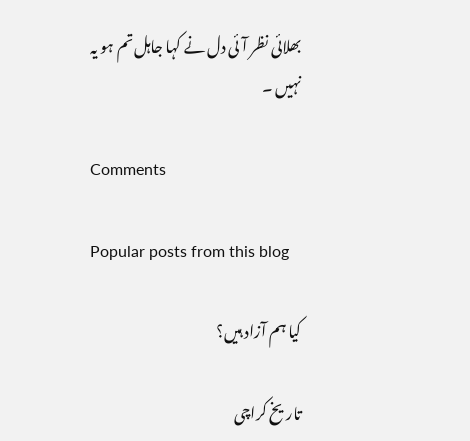بھلائی نظر آئی دل نے کہا جاہل تم ہو یہ نہیں ۔

Comments

Popular posts from this blog

کیا ہم آزاد ہیں؟

تاریخ کراچی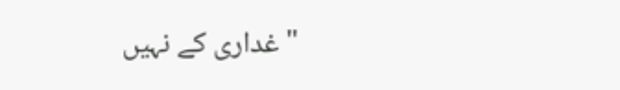"غداری کے نہیں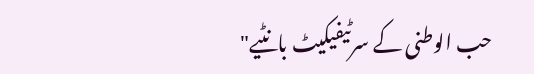حب الوطنی کے سرٹیفیکیٹ بانٹیے"